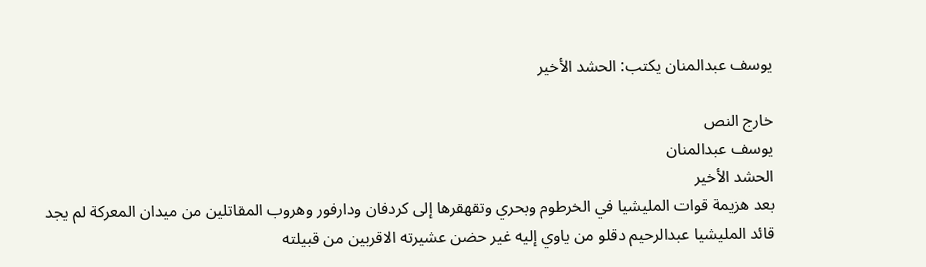يوسف عبدالمنان يكتب: الحشد الأخير

خارج النص
يوسف عبدالمنان
الحشد الأخير
بعد هزيمة قوات المليشيا في الخرطوم وبحري وتقهقرها إلى كردفان ودارفور وهروب المقاتلين من ميدان المعركة لم يجد قائد المليشيا عبدالرحيم دقلو من ياوي إليه غير حضن عشيرته الاقربين من قبيلته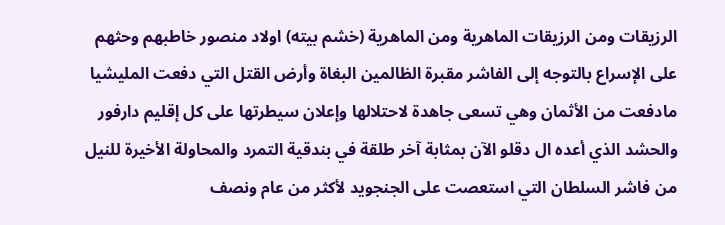الرزيقات ومن الرزيقات الماهرية ومن الماهرية (خشم بيته) اولاد منصور خاطبهم وحثهم على الإسراع بالتوجه إلى الفاشر مقبرة الظالمين البغاة وأرض القتل التي دفعت المليشيا مادفعت من الأثمان وهي تسعى جاهدة لاحتلالها وإعلان سيطرتها على كل إقليم دارفور والحشد الذي أعده ال دقلو الآن بمثابة آخر طلقة في بندقية التمرد والمحاولة الأخيرة للنيل من فاشر السلطان التي استعصت على الجنجويد لأكثر من عام ونصف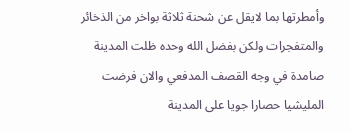وأمطرتها بما لايقل عن شحنة ثلاثة بواخر من الذخائر والمتفجرات ولكن بفضل الله وحده ظلت المدينة صامدة في وجه القصف المدفعي والان فرضت المليشيا حصارا جويا على المدينة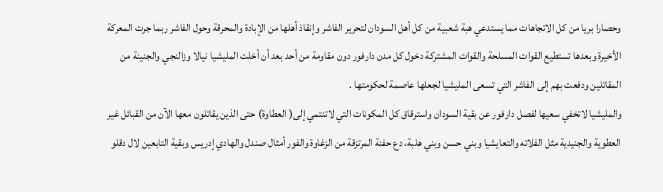وحصارا بريا من كل الاتجاهات مما يستدعي هبة شعبية من كل أهل السودان لتحرير الفاشر وإنقاذ أهلها من الإبادة والمحرقة وحول الفاشر ربما جرت المعركة الأخيرة وبعدها تستطيع القوات المسلحة والقوات المشتركة دخول كل مدن دارفور دون مقاومة من أحد بعد أن أخلت المليشيا نيالا وزالنجي والجنينة من المقاتلين ودفعت بهم إلى الفاشر التي تسعى المليشيا لجعلها عاصمة لحكومتها .
والمليشيا لاتخفي سعيها لفصل دارفور عن بقية السودان واسترقاق كل المكونات التي لاتنتمي إلى( العطاوة) حتى الذين يقاتلون معها الآن من القبائل غير العطوية والجنيدية مثل الفلاته والتعايشيا وبني حسن وبني هلبة، دع حفنة المرتزقة من الزغاوة والفور أمثال صندل والهادي إدريس وبقية التابعين لال دقلو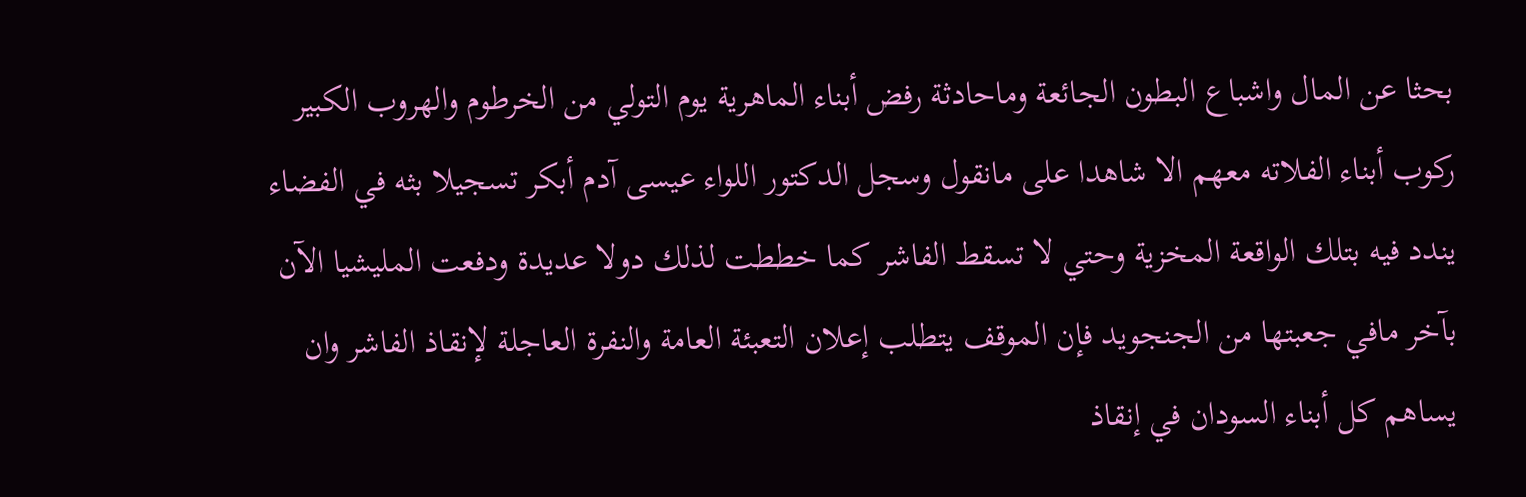بحثا عن المال واشباع البطون الجائعة وماحادثة رفض أبناء الماهرية يوم التولي من الخرطوم والهروب الكبير ركوب أبناء الفلاته معهم الا شاهدا على مانقول وسجل الدكتور اللواء عيسى آدم أبكر تسجيلا بثه في الفضاء يندد فيه بتلك الواقعة المخزية وحتي لا تسقط الفاشر كما خططت لذلك دولا عديدة ودفعت المليشيا الآن بآخر مافي جعبتها من الجنجويد فإن الموقف يتطلب إعلان التعبئة العامة والنفرة العاجلة لإنقاذ الفاشر وان يساهم كل أبناء السودان في إنقاذ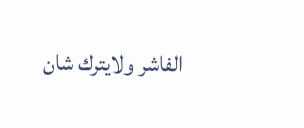الفاشر ولايترك شان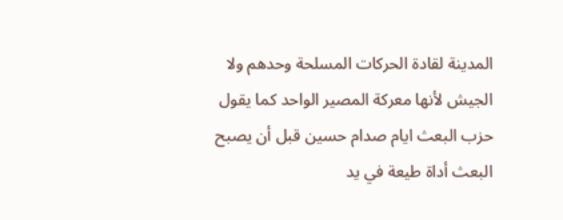المدينة لقادة الحركات المسلحة وحدهم ولا الجيش لأنها معركة المصير الواحد كما يقول حزب البعث ايام صدام حسين قبل أن يصبح البعث أداة طيعة في يد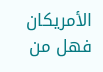الأمريكان فهل من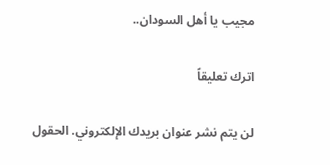مجيب يا أهل السودان..

اترك تعليقاً

لن يتم نشر عنوان بريدك الإلكتروني. الحقول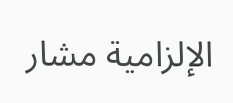الإلزامية مشار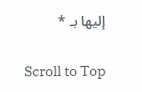إليها بـ *

Scroll to Top